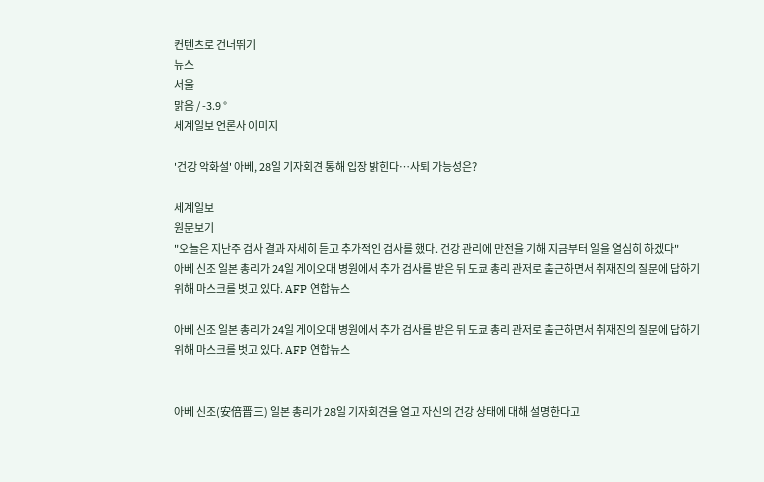컨텐츠로 건너뛰기
뉴스
서울
맑음 / -3.9 °
세계일보 언론사 이미지

'건강 악화설' 아베, 28일 기자회견 통해 입장 밝힌다…사퇴 가능성은?

세계일보
원문보기
"오늘은 지난주 검사 결과 자세히 듣고 추가적인 검사를 했다. 건강 관리에 만전을 기해 지금부터 일을 열심히 하겠다"
아베 신조 일본 총리가 24일 게이오대 병원에서 추가 검사를 받은 뒤 도쿄 총리 관저로 출근하면서 취재진의 질문에 답하기 위해 마스크를 벗고 있다. AFP 연합뉴스

아베 신조 일본 총리가 24일 게이오대 병원에서 추가 검사를 받은 뒤 도쿄 총리 관저로 출근하면서 취재진의 질문에 답하기 위해 마스크를 벗고 있다. AFP 연합뉴스


아베 신조(安倍晋三) 일본 총리가 28일 기자회견을 열고 자신의 건강 상태에 대해 설명한다고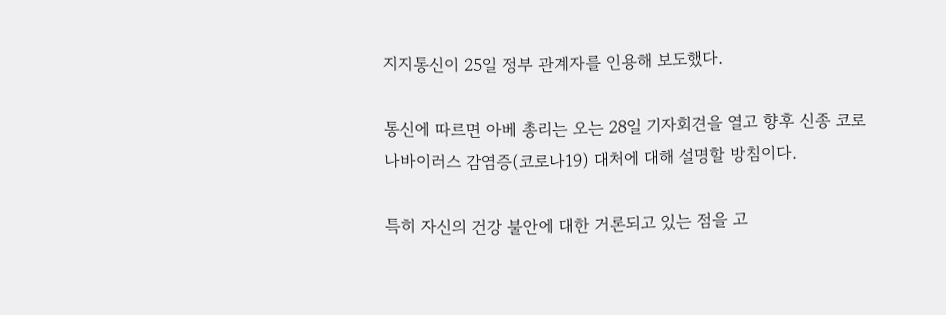지지통신이 25일 정부 관계자를 인용해 보도했다.

통신에 따르면 아베 총리는 오는 28일 기자회견을 열고 향후 신종 코로나바이러스 감염증(코로나19) 대처에 대해 설명할 방침이다.

특히 자신의 건강 불안에 대한 거론되고 있는 점을 고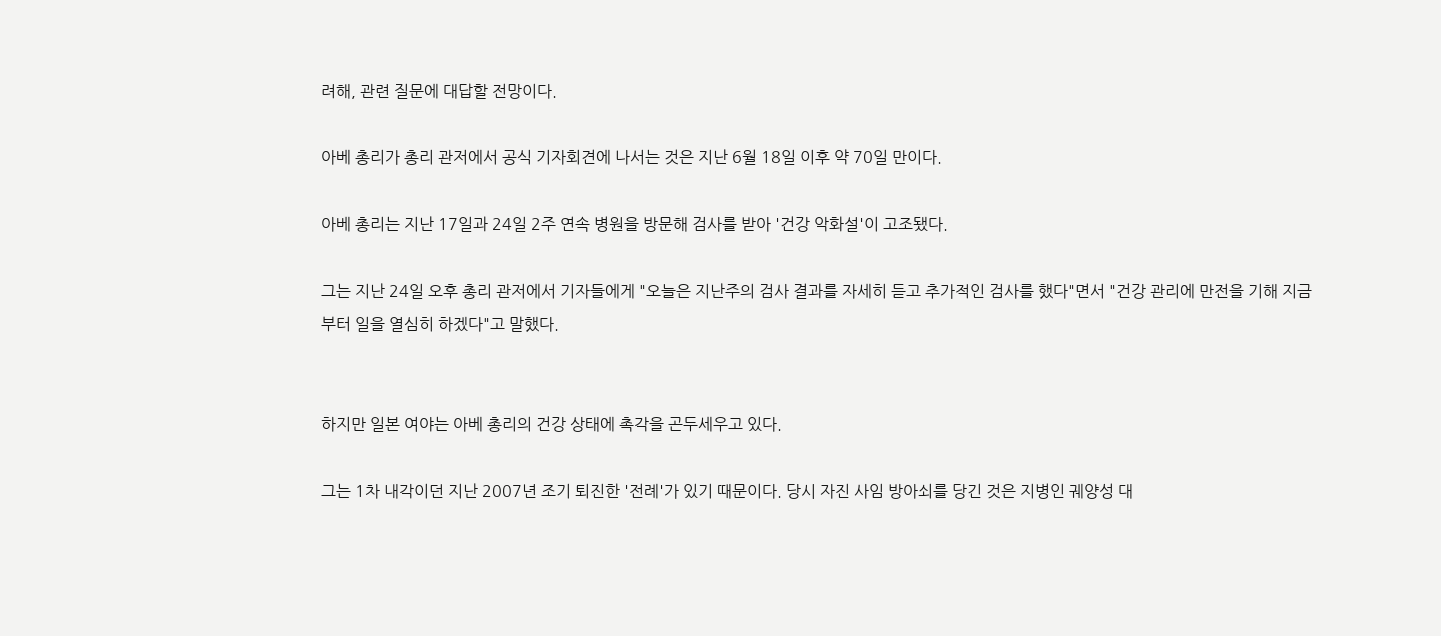려해, 관련 질문에 대답할 전망이다.

아베 총리가 총리 관저에서 공식 기자회견에 나서는 것은 지난 6월 18일 이후 약 70일 만이다.

아베 총리는 지난 17일과 24일 2주 연속 병원을 방문해 검사를 받아 '건강 악화설'이 고조됐다.

그는 지난 24일 오후 총리 관저에서 기자들에게 "오늘은 지난주의 검사 결과를 자세히 듣고 추가적인 검사를 했다"면서 "건강 관리에 만전을 기해 지금부터 일을 열심히 하겠다"고 말했다.


하지만 일본 여야는 아베 총리의 건강 상태에 촉각을 곤두세우고 있다.

그는 1차 내각이던 지난 2007년 조기 퇴진한 '전례'가 있기 때문이다. 당시 자진 사임 방아쇠를 당긴 것은 지병인 궤양성 대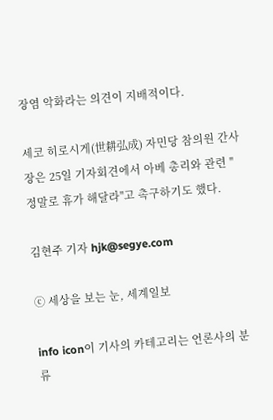장염 악화라는 의견이 지배적이다.

세코 히로시게(世耕弘成) 자민당 참의원 간사장은 25일 기자회견에서 아베 총리와 관련 "정말로 휴가 해달라"고 촉구하기도 했다.

김현주 기자 hjk@segye.com

ⓒ 세상을 보는 눈, 세계일보

info icon이 기사의 카테고리는 언론사의 분류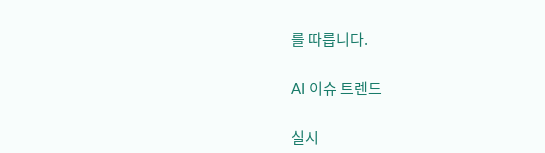를 따릅니다.

AI 이슈 트렌드

실시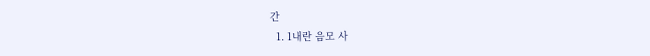간
  1. 1내란 음모 사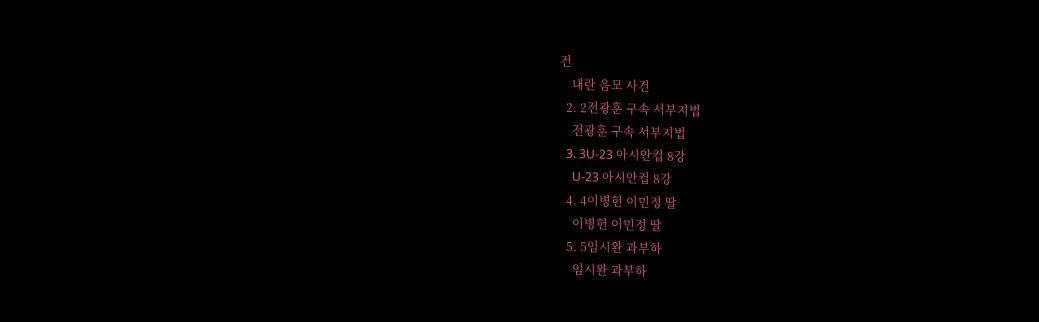건
    내란 음모 사건
  2. 2전광훈 구속 서부지법
    전광훈 구속 서부지법
  3. 3U-23 아시안컵 8강
    U-23 아시안컵 8강
  4. 4이병헌 이민정 딸
    이병헌 이민정 딸
  5. 5임시완 과부하
    임시완 과부하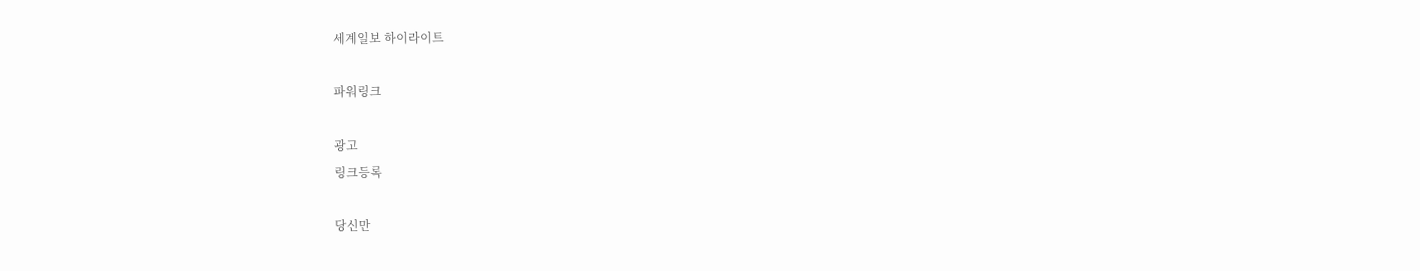세계일보 하이라이트

파워링크

광고
링크등록

당신만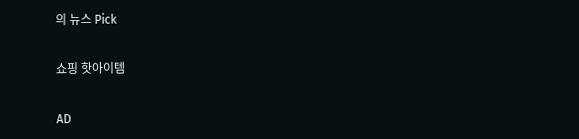의 뉴스 Pick

쇼핑 핫아이템

AD